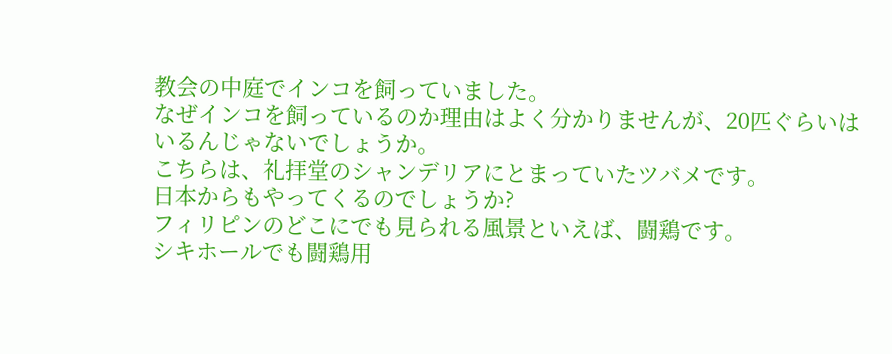教会の中庭でインコを飼っていました。
なぜインコを飼っているのか理由はよく分かりませんが、20匹ぐらいはいるんじゃないでしょうか。
こちらは、礼拝堂のシャンデリアにとまっていたツバメです。
日本からもやってくるのでしょうか?
フィリピンのどこにでも見られる風景といえば、闘鶏です。
シキホールでも闘鶏用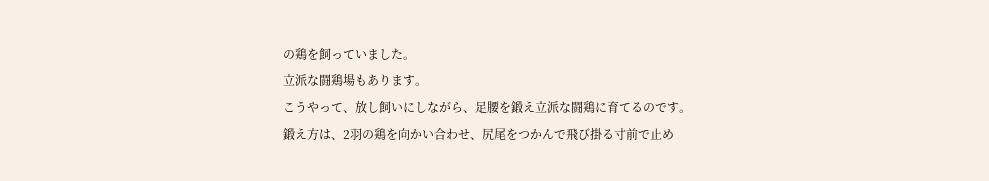の鶏を飼っていました。
立派な闘鶏場もあります。
こうやって、放し飼いにしながら、足腰を鍛え立派な闘鶏に育てるのです。
鍛え方は、2羽の鶏を向かい合わせ、尻尾をつかんで飛び掛る寸前で止め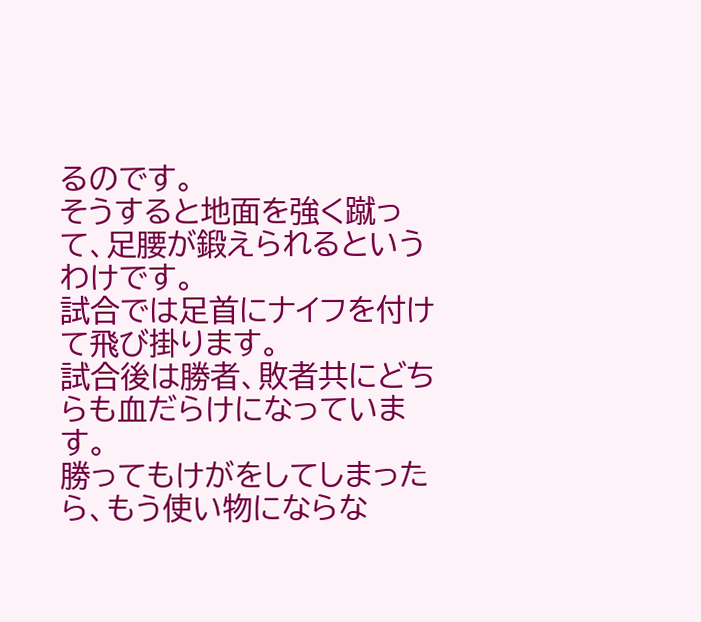るのです。
そうすると地面を強く蹴って、足腰が鍛えられるというわけです。
試合では足首にナイフを付けて飛び掛ります。
試合後は勝者、敗者共にどちらも血だらけになっています。
勝ってもけがをしてしまったら、もう使い物にならな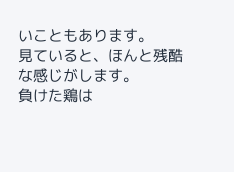いこともあります。
見ていると、ほんと残酷な感じがします。
負けた鶏は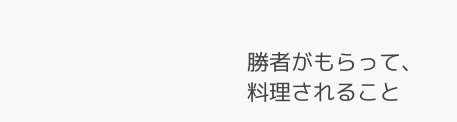勝者がもらって、料理されること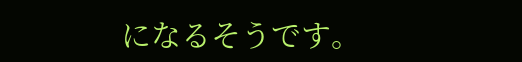になるそうです。